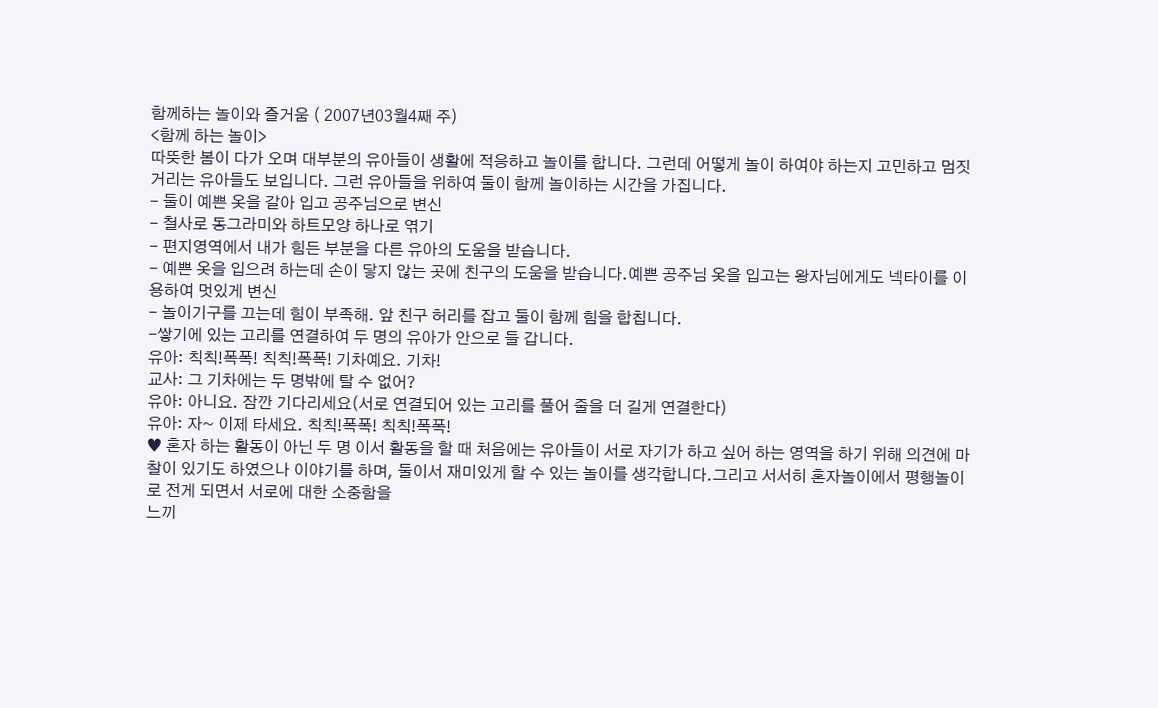함께하는 놀이와 즐거움 ( 2007년03월4째 주)
<함께 하는 놀이>
따뜻한 봄이 다가 오며 대부분의 유아들이 생활에 적응하고 놀이를 합니다. 그런데 어떻게 놀이 하여야 하는지 고민하고 멈짓 거리는 유아들도 보입니다. 그런 유아들을 위하여 둘이 함께 놀이하는 시간을 가집니다.
- 둘이 예쁜 옷을 갈아 입고 공주님으로 변신
- 철사로 동그라미와 하트모양 하나로 엮기
- 편지영역에서 내가 힘든 부분을 다른 유아의 도움을 받습니다.
- 예쁜 옷을 입으려 하는데 손이 닿지 않는 곳에 친구의 도움을 받습니다.예쁜 공주님 옷을 입고는 왕자님에게도 넥타이를 이용하여 멋있게 변신
- 놀이기구를 끄는데 힘이 부족해. 앞 친구 허리를 잡고 둘이 함께 힘을 합칩니다.
-쌓기에 있는 고리를 연결하여 두 명의 유아가 안으로 들 갑니다.
유아: 칙칙!폭폭! 칙칙!폭폭! 기차예요. 기차!
교사: 그 기차에는 두 명밖에 탈 수 없어?
유아: 아니요. 잠깐 기다리세요(서로 연결되어 있는 고리를 풀어 줄을 더 길게 연결한다)
유아: 자~ 이제 타세요. 칙칙!폭폭! 칙칙!폭폭!
♥ 혼자 하는 활동이 아닌 두 명 이서 활동을 할 때 처음에는 유아들이 서로 자기가 하고 싶어 하는 영역을 하기 위해 의견에 마찰이 있기도 하였으나 이야기를 하며, 둘이서 재미있게 할 수 있는 놀이를 생각합니다.그리고 서서히 혼자놀이에서 평행놀이로 전게 되면서 서로에 대한 소중함을
느끼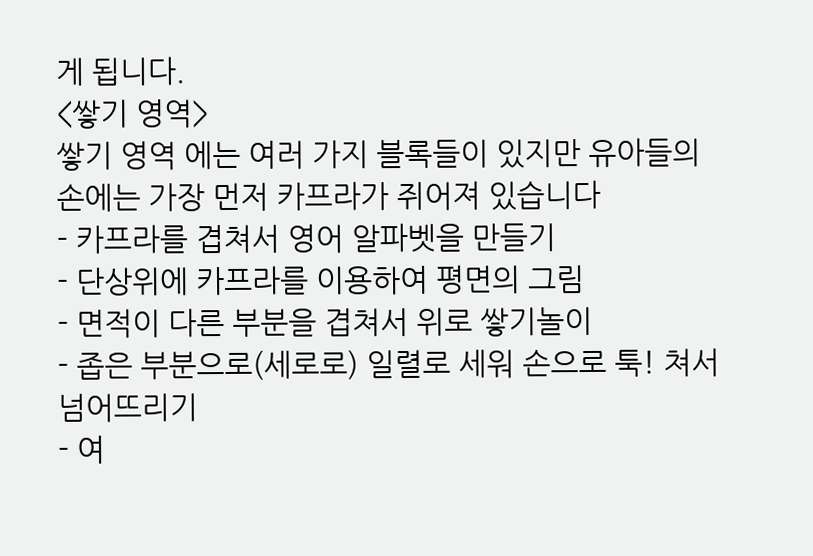게 됩니다.
<쌓기 영역>
쌓기 영역 에는 여러 가지 블록들이 있지만 유아들의 손에는 가장 먼저 카프라가 쥐어져 있습니다
- 카프라를 겹쳐서 영어 알파벳을 만들기
- 단상위에 카프라를 이용하여 평면의 그림
- 면적이 다른 부분을 겹쳐서 위로 쌓기놀이
- 좁은 부분으로(세로로) 일렬로 세워 손으로 툭! 쳐서 넘어뜨리기
- 여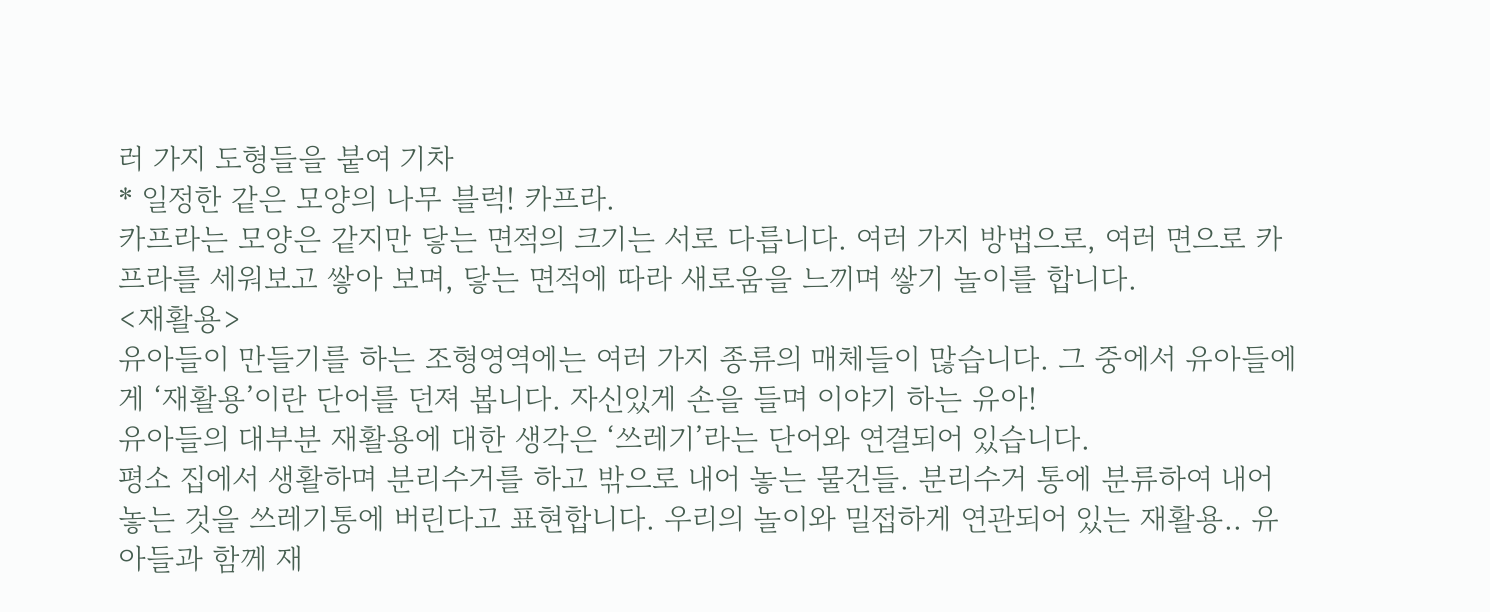러 가지 도형들을 붙여 기차
* 일정한 같은 모양의 나무 블럭! 카프라.
카프라는 모양은 같지만 닿는 면적의 크기는 서로 다릅니다. 여러 가지 방법으로, 여러 면으로 카프라를 세워보고 쌓아 보며, 닿는 면적에 따라 새로움을 느끼며 쌓기 놀이를 합니다.
<재활용>
유아들이 만들기를 하는 조형영역에는 여러 가지 종류의 매체들이 많습니다. 그 중에서 유아들에게 ‘재활용’이란 단어를 던져 봅니다. 자신있게 손을 들며 이야기 하는 유아!
유아들의 대부분 재활용에 대한 생각은 ‘쓰레기’라는 단어와 연결되어 있습니다.
평소 집에서 생활하며 분리수거를 하고 밖으로 내어 놓는 물건들. 분리수거 통에 분류하여 내어 놓는 것을 쓰레기통에 버린다고 표현합니다. 우리의 놀이와 밀접하게 연관되어 있는 재활용.. 유아들과 함께 재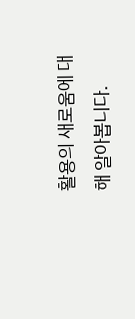활용의 새로움에 대해 알아봅니다.